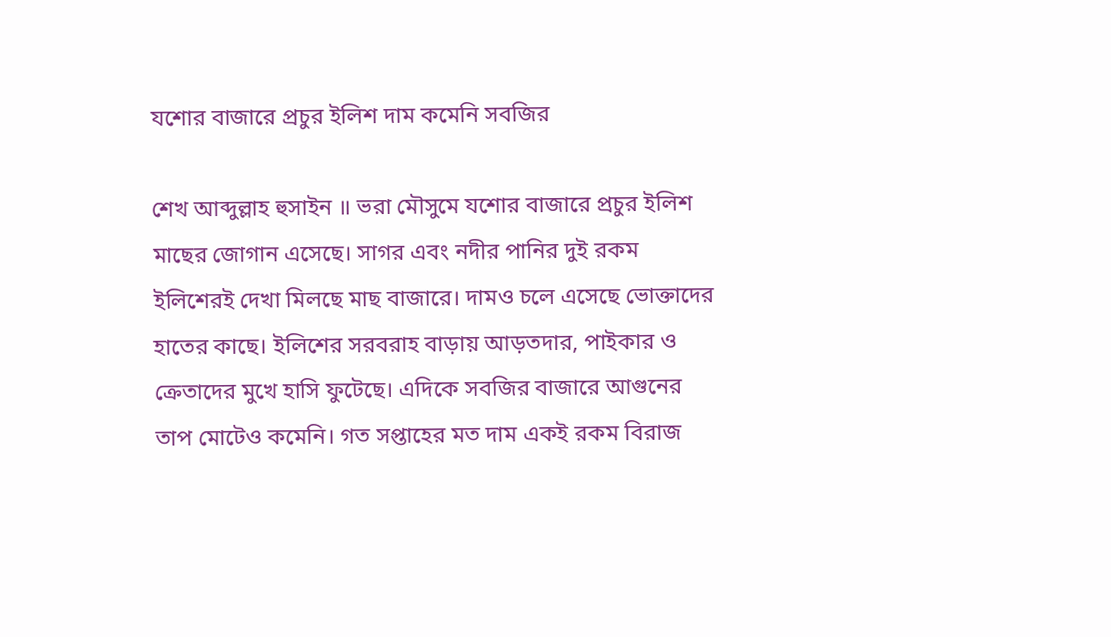যশোর বাজারে প্রচুর ইলিশ দাম কমেনি সবজির

শেখ আব্দুল্লাহ হুসাইন ॥ ভরা মৌসুমে যশোর বাজারে প্রচুর ইলিশ মাছের জোগান এসেছে। সাগর এবং নদীর পানির দুই রকম ইলিশেরই দেখা মিলছে মাছ বাজারে। দামও চলে এসেছে ভোক্তাদের হাতের কাছে। ইলিশের সরবরাহ বাড়ায় আড়তদার, পাইকার ও ক্রেতাদের মুখে হাসি ফুটেছে। এদিকে সবজির বাজারে আগুনের তাপ মোটেও কমেনি। গত সপ্তাহের মত দাম একই রকম বিরাজ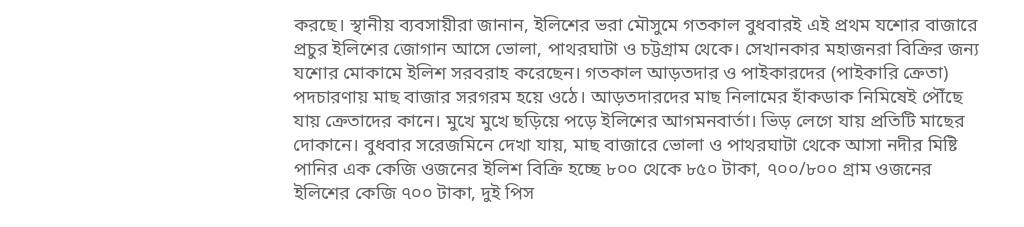করছে। স্থানীয় ব্যবসায়ীরা জানান, ইলিশের ভরা মৌসুমে গতকাল বুধবারই এই প্রথম যশোর বাজারে প্রচুর ইলিশের জোগান আসে ভোলা, পাথরঘাটা ও চট্টগ্রাম থেকে। সেখানকার মহাজনরা বিক্রির জন্য যশোর মোকামে ইলিশ সরবরাহ করেছেন। গতকাল আড়তদার ও পাইকারদের (পাইকারি ক্রেতা) পদচারণায় মাছ বাজার সরগরম হয়ে ওঠে। আড়তদারদের মাছ নিলামের হাঁকডাক নিমিষেই পৌঁছে যায় ক্রেতাদের কানে। মুখে মুখে ছড়িয়ে পড়ে ইলিশের আগমনবার্তা। ভিড় লেগে যায় প্রতিটি মাছের দোকানে। বুধবার সরেজমিনে দেখা যায়, মাছ বাজারে ভোলা ও পাথরঘাটা থেকে আসা নদীর মিষ্টি পানির এক কেজি ওজনের ইলিশ বিক্রি হচ্ছে ৮০০ থেকে ৮৫০ টাকা, ৭০০/৮০০ গ্রাম ওজনের ইলিশের কেজি ৭০০ টাকা, দুই পিস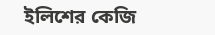ইলিশের কেজি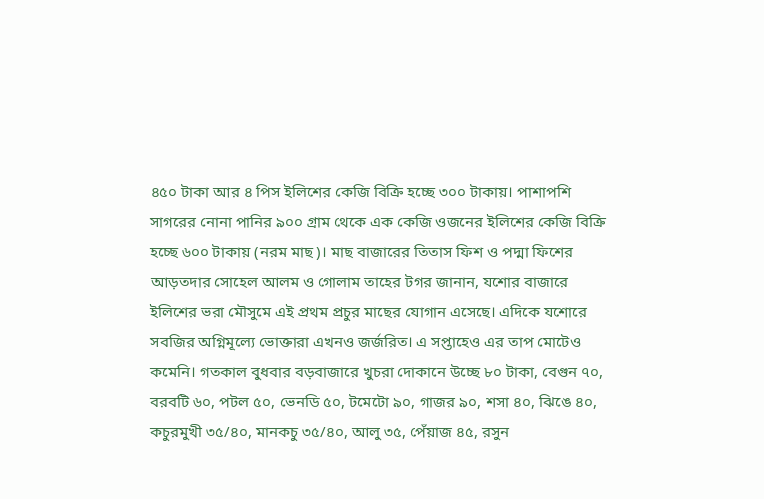৪৫০ টাকা আর ৪ পিস ইলিশের কেজি বিক্রি হচ্ছে ৩০০ টাকায়। পাশাপশি সাগরের নোনা পানির ৯০০ গ্রাম থেকে এক কেজি ওজনের ইলিশের কেজি বিক্রি হচ্ছে ৬০০ টাকায় (নরম মাছ)। মাছ বাজারের তিতাস ফিশ ও পদ্মা ফিশের আড়তদার সোহেল আলম ও গোলাম তাহের টগর জানান, যশোর বাজারে ইলিশের ভরা মৌসুমে এই প্রথম প্রচুর মাছের যোগান এসেছে। এদিকে যশোরে সবজির অগ্নিমূল্যে ভোক্তারা এখনও জর্জরিত। এ সপ্তাহেও এর তাপ মোটেও কমেনি। গতকাল বুধবার বড়বাজারে খুচরা দোকানে উচ্ছে ৮০ টাকা, বেগুন ৭০, বরবটি ৬০, পটল ৫০, ভেনডি ৫০, টমেটো ৯০, গাজর ৯০, শসা ৪০, ঝিঙে ৪০, কচুরমুখী ৩৫/৪০, মানকচু ৩৫/৪০, আলু ৩৫, পেঁয়াজ ৪৫, রসুন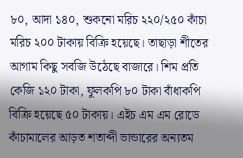৮০, আদা ১৪০, শুকনো মরিচ ২২০/২৫০ কাঁচা মরিচ ২০০ টাকায় বিক্রি হয়েছে। তাছাড়া শীতের আগাম কিছু সবজি উঠেছে বাজারে। শিম প্রতি কেজি ১২০ টাকা, ফুলকপি ৮০ টাকা বাঁধাকপি বিক্রি হয়েছে ৫০ টাকায়। এইচ এম এম রোডে কাঁচামালের আড়ত শতাব্দী ভান্ডারের অন্যতম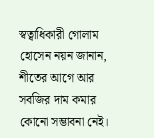স্বত্বাধিকারী গোলাম হোসেন নয়ন জানান, শীতের আগে আর সবজির দাম কমার কোনো সম্ভাবনা নেই।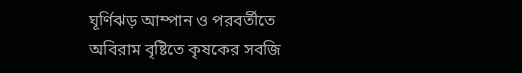ঘূর্ণিঝড় আম্পান ও পরবর্তীতে অবিরাম বৃষ্টিতে কৃষকের সবজি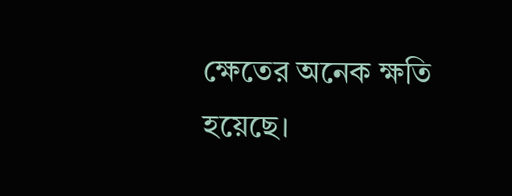ক্ষেতের অনেক ক্ষতি হয়েছে।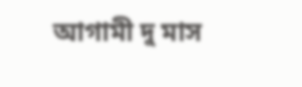আগামী দু মাস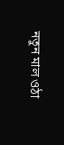নতুন মাল ওঠা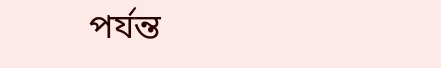পর্যন্ত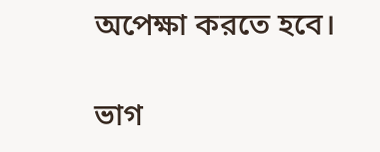অপেক্ষা করতে হবে।

ভাগ